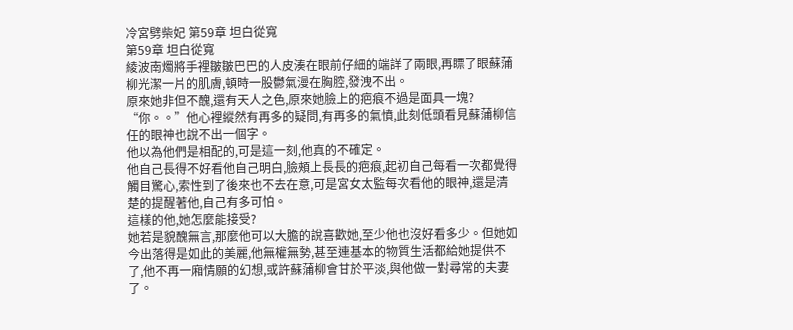冷宮劈柴妃 第59章 坦白從寬
第59章 坦白從寬
綾波南燭將手裡皺皺巴巴的人皮湊在眼前仔細的端詳了兩眼,再瞟了眼蘇蒲柳光潔一片的肌膚,頓時一股鬱氣漫在胸腔,發洩不出。
原來她非但不醜,還有天人之色,原來她臉上的疤痕不過是面具一塊?
“你。。”他心裡縱然有再多的疑問,有再多的氣憤,此刻低頭看見蘇蒲柳信任的眼神也說不出一個字。
他以為他們是相配的,可是這一刻,他真的不確定。
他自己長得不好看他自己明白,臉頰上長長的疤痕,起初自己每看一次都覺得觸目驚心,索性到了後來也不去在意,可是宮女太監每次看他的眼神,還是清楚的提醒著他,自己有多可怕。
這樣的他,她怎麼能接受?
她若是貌醜無言,那麼他可以大膽的說喜歡她,至少他也沒好看多少。但她如今出落得是如此的美麗,他無權無勢,甚至連基本的物質生活都給她提供不了,他不再一廂情願的幻想,或許蘇蒲柳會甘於平淡,與他做一對尋常的夫妻了。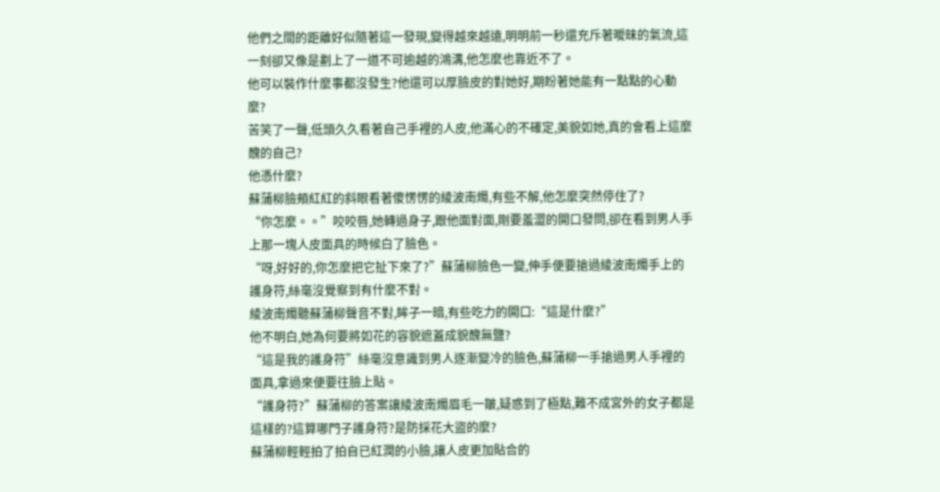他們之間的距離好似隨著這一發現,變得越來越遠,明明前一秒還充斥著曖昧的氣流,這一刻卻又像是劃上了一道不可逾越的鴻溝,他怎麼也靠近不了。
他可以裝作什麼事都沒發生?他還可以厚臉皮的對她好,期盼著她能有一點點的心動麼?
苦笑了一聲,低頭久久看著自己手裡的人皮,他滿心的不確定,美貌如她,真的會看上這麼醜的自己?
他憑什麼?
蘇蒲柳臉頰紅紅的斜眼看著傻愣愣的綾波南燭,有些不解,他怎麼突然停住了?
“你怎麼。。”咬咬唇,她轉過身子,跟他面對面,剛要羞澀的開口發問,卻在看到男人手上那一塊人皮面具的時候白了臉色。
“呀,好好的,你怎麼把它扯下來了?”蘇蒲柳臉色一變,伸手便要搶過綾波南燭手上的護身符,絲毫沒覺察到有什麼不對。
綾波南燭聽蘇蒲柳聲音不對,眸子一暗,有些吃力的開口:“這是什麼?”
他不明白,她為何要將如花的容貌遮蓋成貌醜無鹽?
“這是我的護身符”絲毫沒意識到男人逐漸變冷的臉色,蘇蒲柳一手搶過男人手裡的面具,拿過來便要往臉上貼。
“護身符?”蘇蒲柳的答案讓綾波南燭眉毛一皺,疑惑到了極點,難不成宮外的女子都是這樣的?這算哪門子護身符?是防採花大盜的麼?
蘇蒲柳輕輕拍了拍自已紅潤的小臉,讓人皮更加貼合的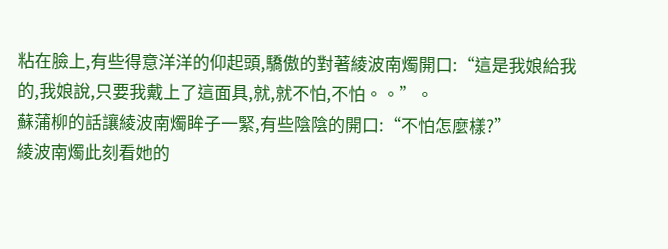粘在臉上,有些得意洋洋的仰起頭,驕傲的對著綾波南燭開口:“這是我娘給我的,我娘說,只要我戴上了這面具,就,就不怕,不怕。。”。
蘇蒲柳的話讓綾波南燭眸子一緊,有些陰陰的開口:“不怕怎麼樣?”
綾波南燭此刻看她的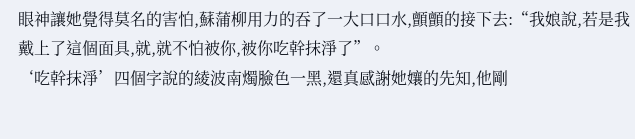眼神讓她覺得莫名的害怕,蘇蒲柳用力的吞了一大口口水,顫顫的接下去:“我娘說,若是我戴上了這個面具,就,就不怕被你,被你吃幹抹淨了”。
‘吃幹抹淨’四個字說的綾波南燭臉色一黑,還真感謝她孃的先知,他剛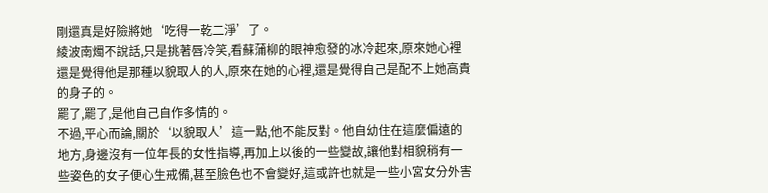剛還真是好險將她‘吃得一乾二淨’了。
綾波南燭不說話,只是挑著唇冷笑,看蘇蒲柳的眼神愈發的冰冷起來,原來她心裡還是覺得他是那種以貌取人的人,原來在她的心裡,還是覺得自己是配不上她高貴的身子的。
罷了,罷了,是他自己自作多情的。
不過,平心而論,關於‘以貌取人’這一點,他不能反對。他自幼住在這麼偏遠的地方,身邊沒有一位年長的女性指導,再加上以後的一些變故,讓他對相貌稍有一些姿色的女子便心生戒備,甚至臉色也不會變好,這或許也就是一些小宮女分外害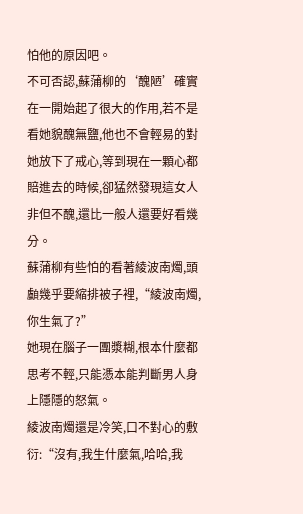怕他的原因吧。
不可否認,蘇蒲柳的‘醜陋’確實在一開始起了很大的作用,若不是看她貌醜無鹽,他也不會輕易的對她放下了戒心,等到現在一顆心都賠進去的時候,卻猛然發現這女人非但不醜,還比一般人還要好看幾分。
蘇蒲柳有些怕的看著綾波南燭,頭顱幾乎要縮排被子裡,“綾波南燭,你生氣了?”
她現在腦子一團漿糊,根本什麼都思考不輕,只能憑本能判斷男人身上隱隱的怒氣。
綾波南燭還是冷笑,口不對心的敷衍:“沒有,我生什麼氣,哈哈,我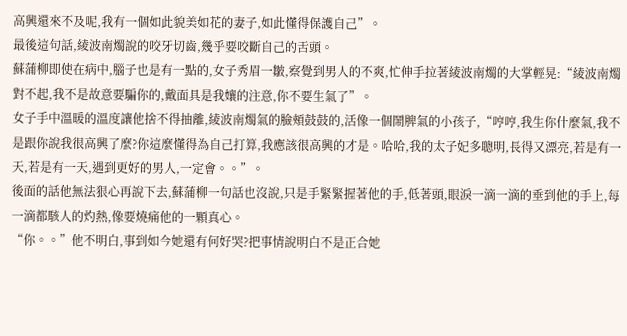高興還來不及呢,我有一個如此貌美如花的妻子,如此懂得保護自己”。
最後這句話,綾波南燭說的咬牙切齒,幾乎要咬斷自己的舌頭。
蘇蒲柳即使在病中,腦子也是有一點的,女子秀眉一皺,察覺到男人的不爽,忙伸手拉著綾波南燭的大掌輕晃:“綾波南燭對不起,我不是故意要騙你的,戴面具是我孃的注意,你不要生氣了”。
女子手中溫暖的溫度讓他捨不得抽離,綾波南燭氣的臉頰鼓鼓的,活像一個鬧脾氣的小孩子,“哼哼,我生你什麼氣,我不是跟你說我很高興了麼?你這麼懂得為自己打算,我應該很高興的才是。哈哈,我的太子妃多聰明,長得又漂亮,若是有一天,若是有一天,遇到更好的男人,一定會。。”。
後面的話他無法狠心再說下去,蘇蒲柳一句話也沒說,只是手緊緊握著他的手,低著頭,眼淚一滴一滴的垂到他的手上,每一滴都駭人的灼熱,像要燒痛他的一顆真心。
“你。。”他不明白,事到如今她還有何好哭?把事情說明白不是正合她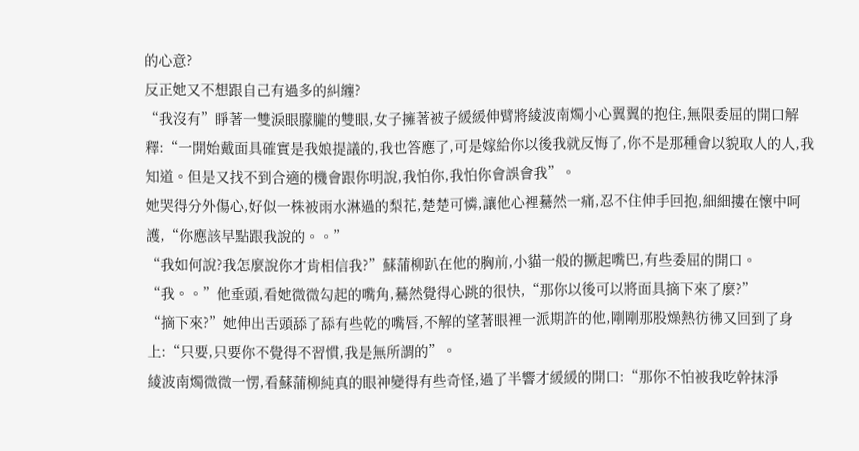的心意?
反正她又不想跟自己有過多的糾纏?
“我沒有”睜著一雙淚眼朦朧的雙眼,女子擁著被子緩緩伸臂將綾波南燭小心翼翼的抱住,無限委屈的開口解釋:“一開始戴面具確實是我娘提議的,我也答應了,可是嫁給你以後我就反悔了,你不是那種會以貌取人的人,我知道。但是又找不到合適的機會跟你明說,我怕你,我怕你會誤會我”。
她哭得分外傷心,好似一株被雨水淋過的梨花,楚楚可憐,讓他心裡驀然一痛,忍不住伸手回抱,細細摟在懷中呵護,“你應該早點跟我說的。。”
“我如何說?我怎麼說你才肯相信我?”蘇蒲柳趴在他的胸前,小貓一般的撅起嘴巴,有些委屈的開口。
“我。。”他垂頭,看她微微勾起的嘴角,驀然覺得心跳的很快,“那你以後可以將面具摘下來了麼?”
“摘下來?”她伸出舌頭舔了舔有些乾的嘴唇,不解的望著眼裡一派期許的他,剛剛那股燥熱彷彿又回到了身上:“只要,只要你不覺得不習慣,我是無所謂的”。
綾波南燭微微一愣,看蘇蒲柳純真的眼神變得有些奇怪,過了半響才緩緩的開口:“那你不怕被我吃幹抹淨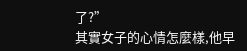了?”
其實女子的心情怎麼樣,他早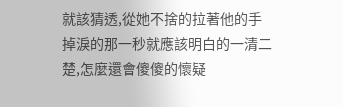就該猜透,從她不捨的拉著他的手掉淚的那一秒就應該明白的一清二楚,怎麼還會傻傻的懷疑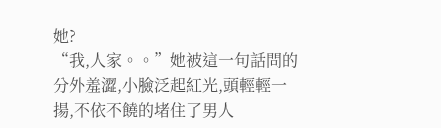她?
“我,人家。。”她被這一句話問的分外羞澀,小臉泛起紅光,頭輕輕一揚,不依不饒的堵住了男人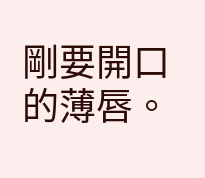剛要開口的薄唇。